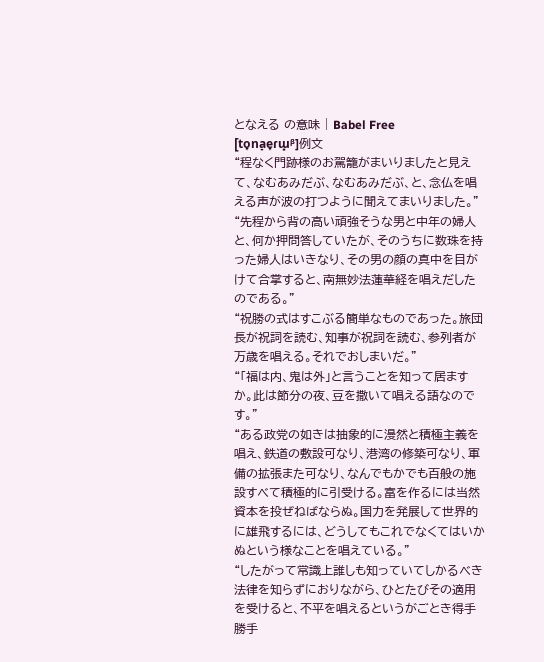となえる の意味 | Babel Free
[to̞na̠e̞ɾɯ̟ᵝ]例文
“程なく門跡様のお駕籠がまいりましたと見えて、なむあみだぶ、なむあみだぶ、と、念仏を唱える声が波の打つように聞えてまいりました。”
“先程から背の高い頑強そうな男と中年の婦人と、何か押問答していたが、そのうちに数珠を持った婦人はいきなり、その男の顔の真中を目がけて合掌すると、南無妙法蓮華経を唱えだしたのである。”
“祝勝の式はすこぶる簡単なものであった。旅団長が祝詞を読む、知事が祝詞を読む、参列者が万歳を唱える。それでおしまいだ。”
“「福は内、鬼は外」と言うことを知って居ますか。此は節分の夜、豆を撒いて唱える語なのです。”
“ある政党の如きは抽象的に漫然と積極主義を唱え、鉄道の敷設可なり、港湾の修築可なり、軍備の拡張また可なり、なんでもかでも百般の施設すべて積極的に引受ける。富を作るには当然資本を投ぜねばならぬ。国力を発展して世界的に雄飛するには、どうしてもこれでなくてはいかぬという様なことを唱えている。”
“したがって常識上誰しも知っていてしかるべき法律を知らずにおりながら、ひとたびその適用を受けると、不平を唱えるというがごとき得手勝手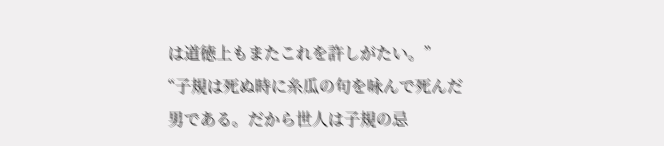は道徳上もまたこれを許しがたい。”
“子規は死ぬ時に糸瓜の句を咏んで死んだ男である。だから世人は子規の忌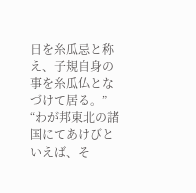日を糸瓜忌と称え、子規自身の事を糸瓜仏となづけて居る。”
“わが邦東北の諸国にてあけびといえば、そ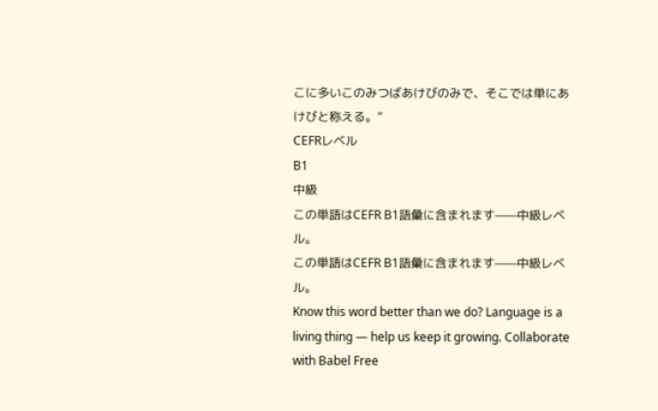こに多いこのみつばあけびのみで、そこでは単にあけびと称える。”
CEFRレベル
B1
中級
この単語はCEFR B1語彙に含まれます——中級レベル。
この単語はCEFR B1語彙に含まれます——中級レベル。
Know this word better than we do? Language is a living thing — help us keep it growing. Collaborate with Babel Free